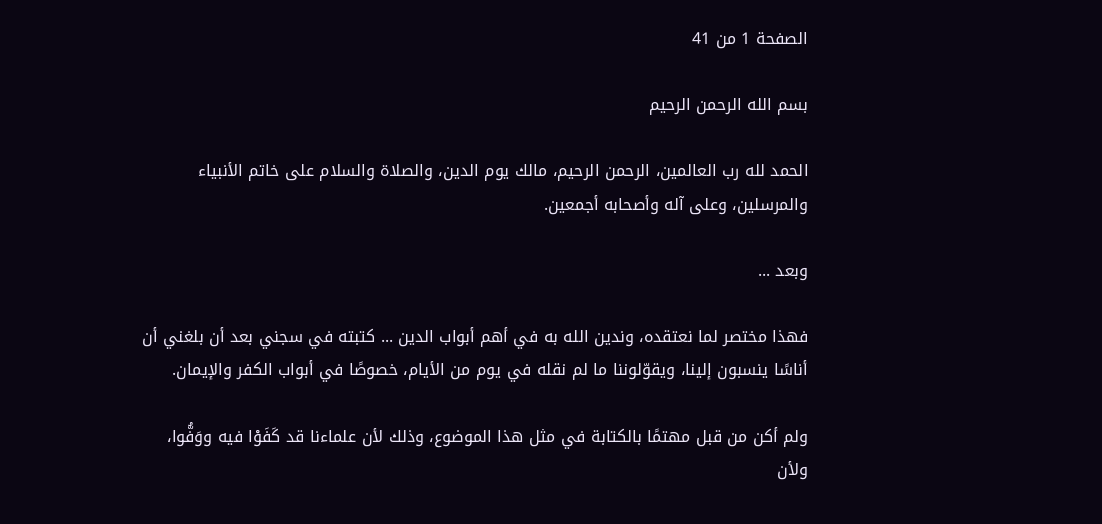الصفحة 1 من 41

بسم الله الرحمن الرحيم

الحمد لله رب العالمين، الرحمن الرحيم، مالك يوم الدين، والصلاة والسلام على خاتم الأنبياء والمرسلين، وعلى آله وأصحابه أجمعين.

وبعد ...

فهذا مختصر لما نعتقده، وندين الله به في أهم أبواب الدين ... كتبته في سجني بعد أن بلغني أن أناسًا ينسبون إلينا، ويقوّلوننا ما لم نقله في يوم من الأيام، خصوصًا في أبواب الكفر والإيمان.

ولم أكن من قبل مهتمًا بالكتابة في مثل هذا الموضوع، وذلك لأن علماءنا قد كَفَوْا فيه ووَفُّوا، ولأن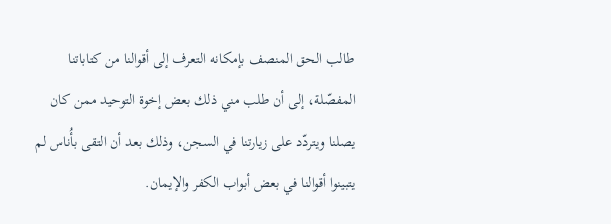طالب الحق المنصف بإمكانه التعرف إلى أقوالنا من كتاباتنا المفصّلة، إلى أن طلب مني ذلك بعض إخوة التوحيد ممن كان يصلنا ويتردّد على زيارتنا في السجن، وذلك بعد أن التقى بأُناس لم يتبينوا أقوالنا في بعض أبواب الكفر والإيمان.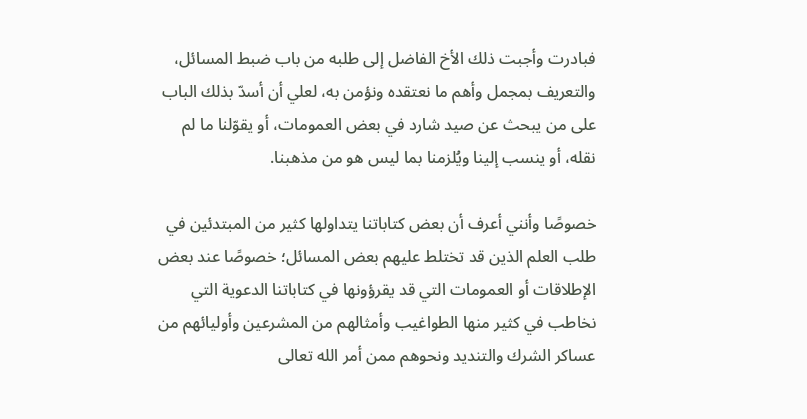فبادرت وأجبت ذلك الأخ الفاضل إلى طلبه من باب ضبط المسائل، والتعريف بمجمل وأهم ما نعتقده ونؤمن به، لعلي أن أسدّ بذلك الباب على من يبحث عن صيد شارد في بعض العمومات، أو يقوّلنا ما لم نقله، أو ينسب إلينا ويُلزمنا بما ليس هو من مذهبنا.

خصوصًا وأنني أعرف أن بعض كتاباتنا يتداولها كثير من المبتدئين في طلب العلم الذين قد تختلط عليهم بعض المسائل؛ خصوصًا عند بعض الإطلاقات أو العمومات التي قد يقرؤونها في كتاباتنا الدعوية التي نخاطب في كثير منها الطواغيب وأمثالهم من المشرعين وأوليائهم من عساكر الشرك والتنديد ونحوهم ممن أمر الله تعالى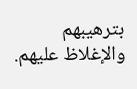بترهيبهم والإغلاظ عليهم.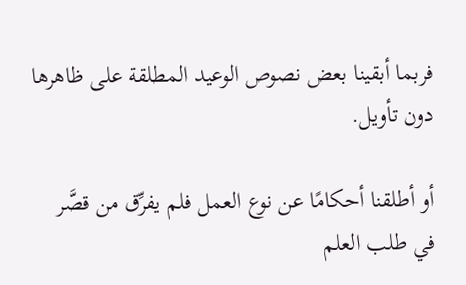فربما أبقينا بعض نصوص الوعيد المطلقة على ظاهرها دون تأويل.

أو أطلقنا أحكامًا عن نوع العمل فلم يفرِّق من قصَّر في طلب العلم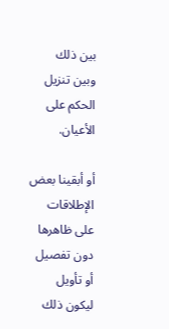بين ذلك وبين تنزيل الحكم على الأعيان.

أو أبقينا بعض الإطلاقات على ظاهرها دون تفصيل أو تأويل ليكون ذلك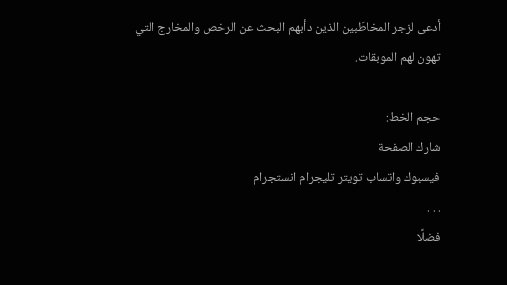أدعى لزجر المخاطَبين الذين دأبهم البحث عن الرخص والمخارج التي تهون لهم الموبقات.

حجم الخط:
شارك الصفحة
فيسبوك واتساب تويتر تليجرام انستجرام
. . .
فضلًا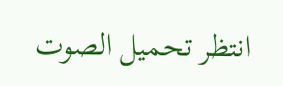انتظر تحميل الصوت